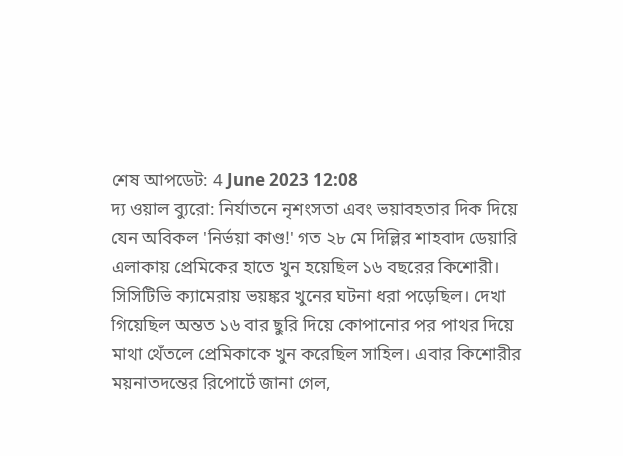শেষ আপডেট: 4 June 2023 12:08
দ্য ওয়াল ব্যুরো: নির্যাতনে নৃশংসতা এবং ভয়াবহতার দিক দিয়ে যেন অবিকল 'নির্ভয়া কাণ্ড!' গত ২৮ মে দিল্লির শাহবাদ ডেয়ারি এলাকায় প্রেমিকের হাতে খুন হয়েছিল ১৬ বছরের কিশোরী। সিসিটিভি ক্যামেরায় ভয়ঙ্কর খুনের ঘটনা ধরা পড়েছিল। দেখা গিয়েছিল অন্তত ১৬ বার ছুরি দিয়ে কোপানোর পর পাথর দিয়ে মাথা থেঁতলে প্রেমিকাকে খুন করেছিল সাহিল। এবার কিশোরীর ময়নাতদন্তের রিপোর্টে জানা গেল,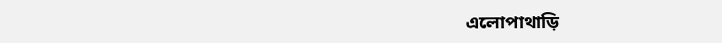এলোপাথাড়ি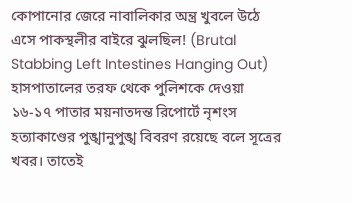কোপানোর জেরে নাবালিকার অন্ত্র খুবলে উঠে এসে পাকস্থলীর বাইরে ঝুলছিল! (Brutal Stabbing Left Intestines Hanging Out)
হাসপাতালের তরফ থেকে পুলিশকে দেওয়া ১৬-১৭ পাতার ময়নাতদন্ত রিপোর্টে নৃশংস হত্যাকাণ্ডের পুঙ্খানুপুঙ্খ বিবরণ রয়েছে বলে সূত্রের খবর। তাতেই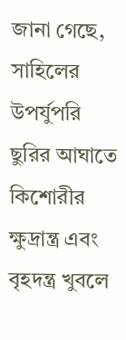জানা গেছে, সাহিলের উপর্যুপরি ছুরির আঘাতে কিশোরীর ক্ষুদ্রান্ত্র এবং বৃহদন্ত্র খুবলে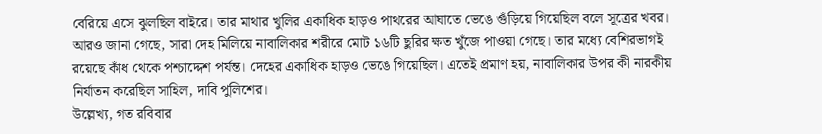বেরিয়ে এসে ঝুলছিল বাইরে। তার মাথার খুলির একাধিক হাড়ও পাথরের আঘাতে ভেঙে গুঁড়িয়ে গিয়েছিল বলে সূত্রের খবর।
আরও জানা গেছে, সারা দেহ মিলিয়ে নাবালিকার শরীরে মোট ১৬টি ছুরির ক্ষত খুঁজে পাওয়া গেছে। তার মধ্যে বেশিরভাগই রয়েছে কাঁধ থেকে পশ্চাদ্দেশ পর্যন্ত। দেহের একাধিক হাড়ও ভেঙে গিয়েছিল। এতেই প্রমাণ হয়, নাবালিকার উপর কী নারকীয় নির্যাতন করেছিল সাহিল, দাবি পুলিশের।
উল্লেখ্য, গত রবিবার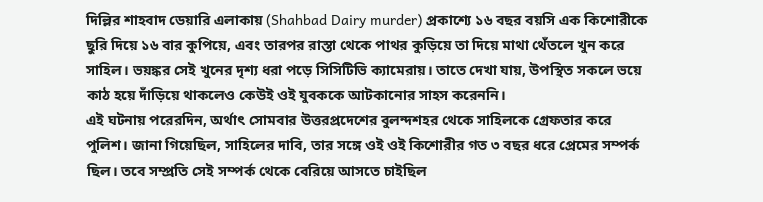দিল্লির শাহবাদ ডেয়ারি এলাকায় (Shahbad Dairy murder) প্রকাশ্যে ১৬ বছর বয়সি এক কিশোরীকে ছুরি দিয়ে ১৬ বার কুপিয়ে, এবং তারপর রাস্তা থেকে পাথর কুড়িয়ে তা দিয়ে মাথা থেঁতলে খুন করে সাহিল। ভয়ঙ্কর সেই খুনের দৃশ্য ধরা পড়ে সিসিটিভি ক্যামেরায়। তাতে দেখা যায়, উপস্থিত সকলে ভয়ে কাঠ হয়ে দাঁড়িয়ে থাকলেও কেউই ওই যুবককে আটকানোর সাহস করেননি।
এই ঘটনায় পরেরদিন, অর্থাৎ সোমবার উত্তরপ্রদেশের বুলন্দশহর থেকে সাহিলকে গ্রেফতার করে পুলিশ। জানা গিয়েছিল, সাহিলের দাবি, তার সঙ্গে ওই ওই কিশোরীর গত ৩ বছর ধরে প্রেমের সম্পর্ক ছিল। তবে সম্প্রতি সেই সম্পৰ্ক থেকে বেরিয়ে আসতে চাইছিল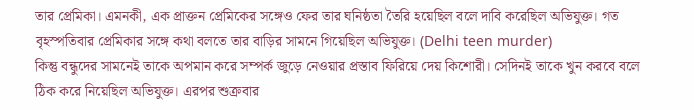তার প্রেমিকা। এমনকী, এক প্রাক্তন প্রেমিকের সঙ্গেও ফের তার ঘনিষ্ঠতা তৈরি হয়েছিল বলে দাবি করেছিল অভিযুক্ত। গত বৃহস্পতিবার প্রেমিকার সঙ্গে কথা বলতে তার বাড়ির সামনে গিয়েছিল অভিযুক্ত। (Delhi teen murder)
কিন্তু বন্ধুদের সামনেই তাকে অপমান করে সম্পর্ক জুড়ে নেওয়ার প্রস্তাব ফিরিয়ে দেয় কিশোরী। সেদিনই তাকে খুন করবে বলে ঠিক করে নিয়েছিল অভিযুক্ত। এরপর শুক্রবার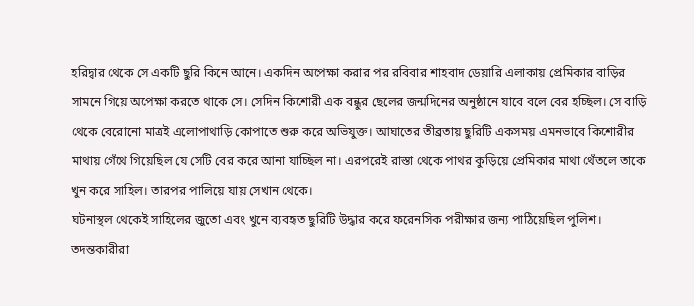হরিদ্বার থেকে সে একটি ছুরি কিনে আনে। একদিন অপেক্ষা করার পর রবিবার শাহবাদ ডেয়ারি এলাকায় প্রেমিকার বাড়ির সামনে গিয়ে অপেক্ষা করতে থাকে সে। সেদিন কিশোরী এক বন্ধুর ছেলের জন্মদিনের অনুষ্ঠানে যাবে বলে বের হচ্ছিল। সে বাড়ি থেকে বেরোনো মাত্রই এলোপাথাড়ি কোপাতে শুরু করে অভিযুক্ত। আঘাতের তীব্রতায় ছুরিটি একসময় এমনভাবে কিশোরীর মাথায় গেঁথে গিয়েছিল যে সেটি বের করে আনা যাচ্ছিল না। এরপরেই রাস্তা থেকে পাথর কুড়িয়ে প্রেমিকার মাথা থেঁতলে তাকে খুন করে সাহিল। তারপর পালিয়ে যায় সেখান থেকে।
ঘটনাস্থল থেকেই সাহিলের জুতো এবং খুনে ব্যবহৃত ছুরিটি উদ্ধার করে ফরেনসিক পরীক্ষার জন্য পাঠিয়েছিল পুলিশ। তদন্তকারীরা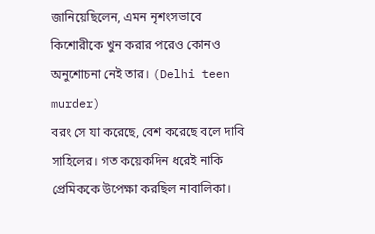জানিয়েছিলেন, এমন নৃশংসভাবে কিশোরীকে খুন করার পরেও কোনও অনুশোচনা নেই তার। (Delhi teen murder)
বরং সে যা করেছে, বেশ করেছে বলে দাবি সাহিলের। গত কয়েকদিন ধরেই নাকি প্রেমিককে উপেক্ষা করছিল নাবালিকা।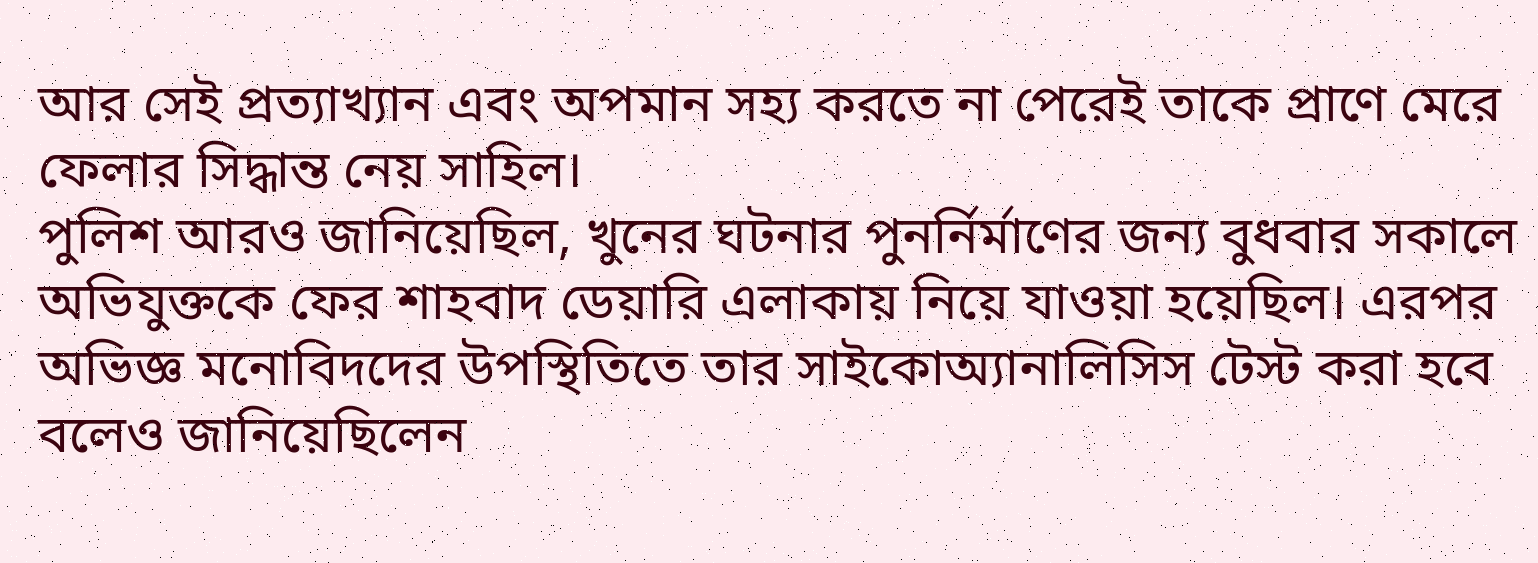আর সেই প্রত্যাখ্যান এবং অপমান সহ্য করতে না পেরেই তাকে প্রাণে মেরে ফেলার সিদ্ধান্ত নেয় সাহিল।
পুলিশ আরও জানিয়েছিল, খুনের ঘটনার পুনর্নির্মাণের জন্য বুধবার সকালে অভিযুক্তকে ফের শাহবাদ ডেয়ারি এলাকায় নিয়ে যাওয়া হয়েছিল। এরপর অভিজ্ঞ মনোবিদদের উপস্থিতিতে তার সাইকোঅ্যানালিসিস টেস্ট করা হবে বলেও জানিয়েছিলেন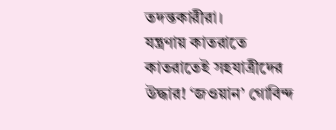তদন্তকারীরা।
যন্ত্রণায় কাতরাতে কাতরাতেই সহযাত্রীদের উদ্ধার! ‘জওয়ান’ গোবিন্দ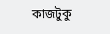কাজটুকু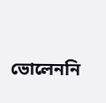ভোলেননি